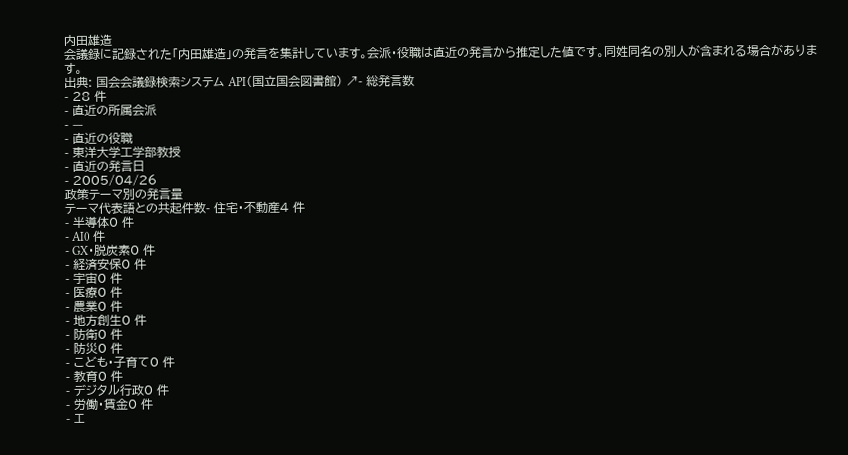内田雄造
会議録に記録された「内田雄造」の発言を集計しています。会派・役職は直近の発言から推定した値です。同姓同名の別人が含まれる場合があります。
出典: 国会会議録検索システム API(国立国会図書館) ↗- 総発言数
- 28 件
- 直近の所属会派
- —
- 直近の役職
- 東洋大学工学部教授
- 直近の発言日
- 2005/04/26
政策テーマ別の発言量
テーマ代表語との共起件数- 住宅・不動産4 件
- 半導体0 件
- AI0 件
- GX・脱炭素0 件
- 経済安保0 件
- 宇宙0 件
- 医療0 件
- 農業0 件
- 地方創生0 件
- 防衛0 件
- 防災0 件
- こども・子育て0 件
- 教育0 件
- デジタル行政0 件
- 労働・賃金0 件
- エ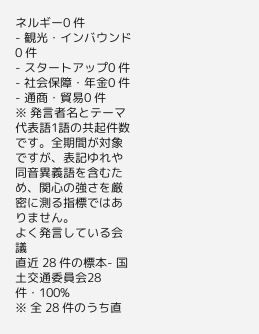ネルギー0 件
- 観光・インバウンド0 件
- スタートアップ0 件
- 社会保障・年金0 件
- 通商・貿易0 件
※ 発言者名とテーマ代表語1語の共起件数です。全期間が対象ですが、表記ゆれや 同音異義語を含むため、関心の強さを厳密に測る指標ではありません。
よく発言している会議
直近 28 件の標本- 国土交通委員会28 件・100%
※ 全 28 件のうち直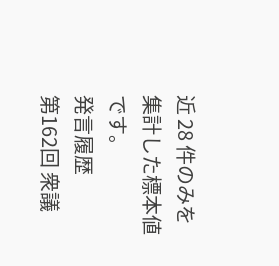近 28 件のみを集計した標本値です。
発言履歴
第162回 衆議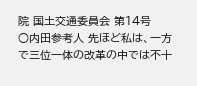院 国土交通委員会 第14号
○内田参考人 先ほど私は、一方で三位一体の改革の中では不十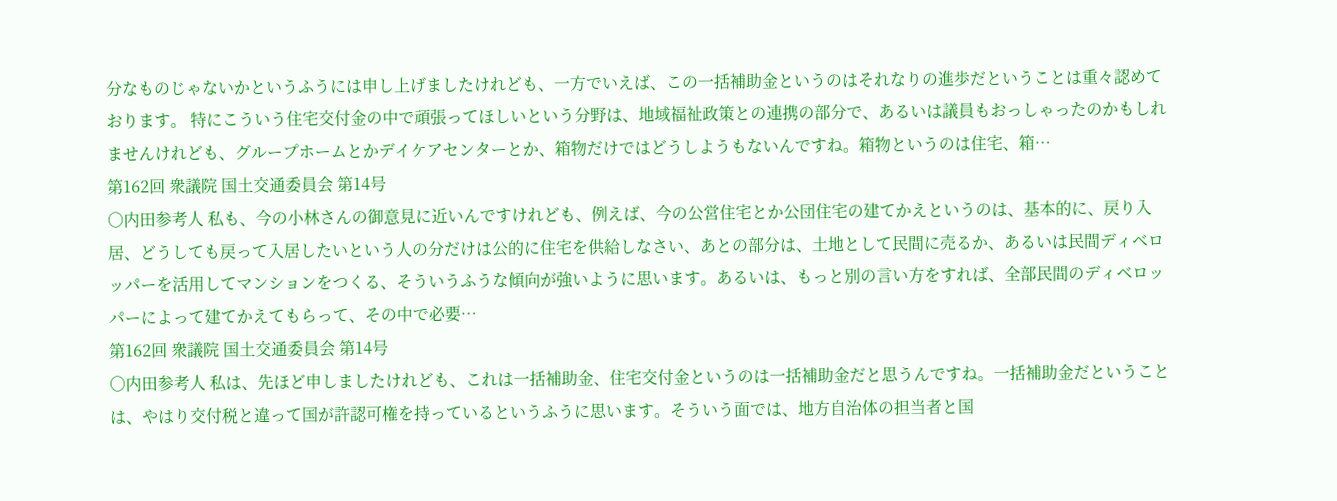分なものじゃないかというふうには申し上げましたけれども、一方でいえば、この一括補助金というのはそれなりの進歩だということは重々認めております。 特にこういう住宅交付金の中で頑張ってほしいという分野は、地域福祉政策との連携の部分で、あるいは議員もおっしゃったのかもしれませんけれども、グループホームとかデイケアセンターとか、箱物だけではどうしようもないんですね。箱物というのは住宅、箱…
第162回 衆議院 国土交通委員会 第14号
○内田参考人 私も、今の小林さんの御意見に近いんですけれども、例えば、今の公営住宅とか公団住宅の建てかえというのは、基本的に、戻り入居、どうしても戻って入居したいという人の分だけは公的に住宅を供給しなさい、あとの部分は、土地として民間に売るか、あるいは民間ディベロッパーを活用してマンションをつくる、そういうふうな傾向が強いように思います。あるいは、もっと別の言い方をすれば、全部民間のディベロッパーによって建てかえてもらって、その中で必要…
第162回 衆議院 国土交通委員会 第14号
○内田参考人 私は、先ほど申しましたけれども、これは一括補助金、住宅交付金というのは一括補助金だと思うんですね。一括補助金だということは、やはり交付税と違って国が許認可権を持っているというふうに思います。そういう面では、地方自治体の担当者と国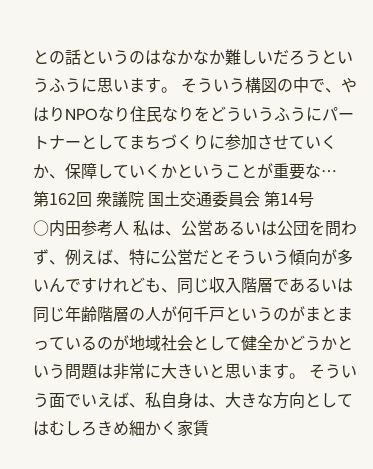との話というのはなかなか難しいだろうというふうに思います。 そういう構図の中で、やはりNPOなり住民なりをどういうふうにパートナーとしてまちづくりに参加させていくか、保障していくかということが重要な…
第162回 衆議院 国土交通委員会 第14号
○内田参考人 私は、公営あるいは公団を問わず、例えば、特に公営だとそういう傾向が多いんですけれども、同じ収入階層であるいは同じ年齢階層の人が何千戸というのがまとまっているのが地域社会として健全かどうかという問題は非常に大きいと思います。 そういう面でいえば、私自身は、大きな方向としてはむしろきめ細かく家賃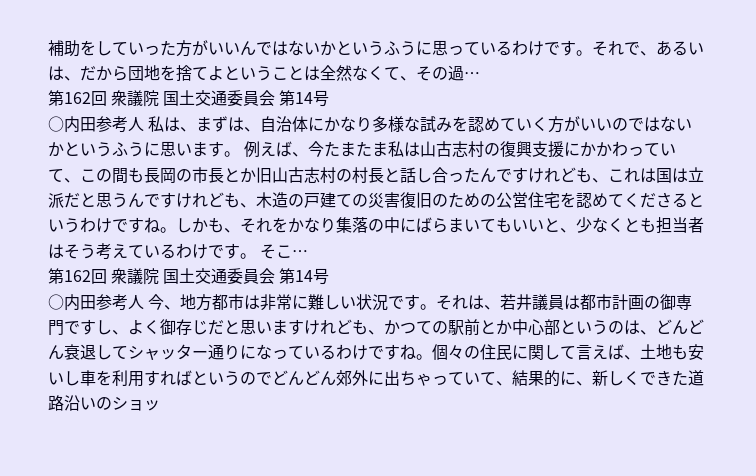補助をしていった方がいいんではないかというふうに思っているわけです。それで、あるいは、だから団地を捨てよということは全然なくて、その過…
第162回 衆議院 国土交通委員会 第14号
○内田参考人 私は、まずは、自治体にかなり多様な試みを認めていく方がいいのではないかというふうに思います。 例えば、今たまたま私は山古志村の復興支援にかかわっていて、この間も長岡の市長とか旧山古志村の村長と話し合ったんですけれども、これは国は立派だと思うんですけれども、木造の戸建ての災害復旧のための公営住宅を認めてくださるというわけですね。しかも、それをかなり集落の中にばらまいてもいいと、少なくとも担当者はそう考えているわけです。 そこ…
第162回 衆議院 国土交通委員会 第14号
○内田参考人 今、地方都市は非常に難しい状況です。それは、若井議員は都市計画の御専門ですし、よく御存じだと思いますけれども、かつての駅前とか中心部というのは、どんどん衰退してシャッター通りになっているわけですね。個々の住民に関して言えば、土地も安いし車を利用すればというのでどんどん郊外に出ちゃっていて、結果的に、新しくできた道路沿いのショッ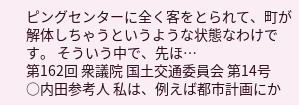ピングセンターに全く客をとられて、町が解体しちゃうというような状態なわけです。 そういう中で、先ほ…
第162回 衆議院 国土交通委員会 第14号
○内田参考人 私は、例えば都市計画にか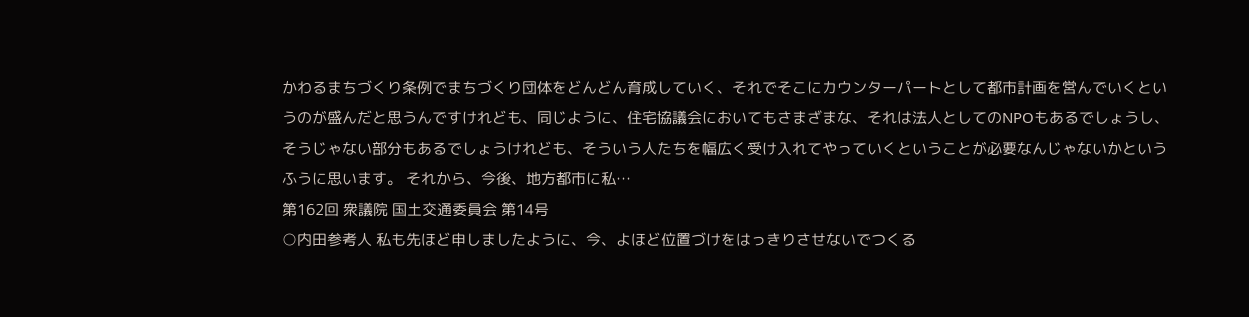かわるまちづくり条例でまちづくり団体をどんどん育成していく、それでそこにカウンターパートとして都市計画を営んでいくというのが盛んだと思うんですけれども、同じように、住宅協議会においてもさまざまな、それは法人としてのNPOもあるでしょうし、そうじゃない部分もあるでしょうけれども、そういう人たちを幅広く受け入れてやっていくということが必要なんじゃないかというふうに思います。 それから、今後、地方都市に私…
第162回 衆議院 国土交通委員会 第14号
○内田参考人 私も先ほど申しましたように、今、よほど位置づけをはっきりさせないでつくる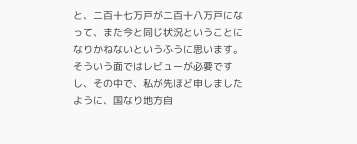と、二百十七万戸が二百十八万戸になって、また今と同じ状況ということになりかねないというふうに思います。そういう面ではレビューが必要ですし、その中で、私が先ほど申しましたように、国なり地方自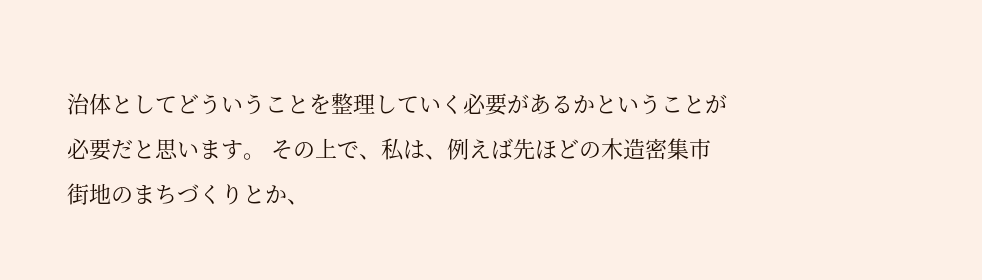治体としてどういうことを整理していく必要があるかということが必要だと思います。 その上で、私は、例えば先ほどの木造密集市街地のまちづくりとか、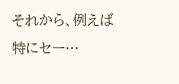それから、例えば特にセー…